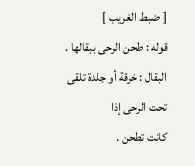[ ضبط الغريب ]
قوله : طحن الرحى ببقالها . البقال : خرقة أو جلدة تلقى تحت الرحى إذا
كانت تطحن .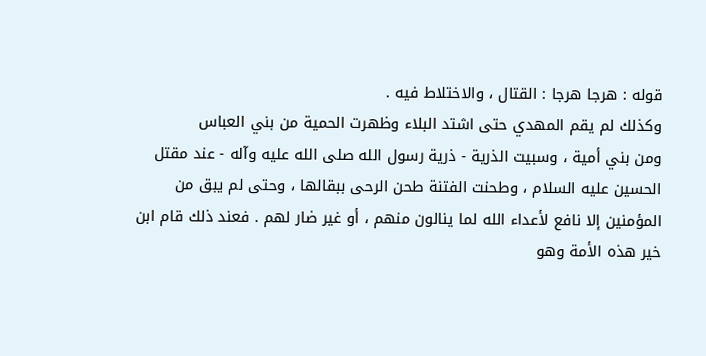قوله : هرجا هرجا : القتال ، والاختلاط فيه .
وكذلك لم يقم المهدي حتى اشتد البلاء وظهرت الحمية من بني العباس
ومن بني أمية ، وسبيت الذرية - ذرية رسول الله صلى الله عليه وآله - عند مقتل
الحسين عليه السلام ، وطحنت الفتنة طحن الرحى ببقالها ، وحتى لم يبق من
المؤمنين إلا نافع لأعداء الله لما ينالون منهم ، أو غير ضار لهم . فعند ذلك قام ابن
خير هذه الأمة وهو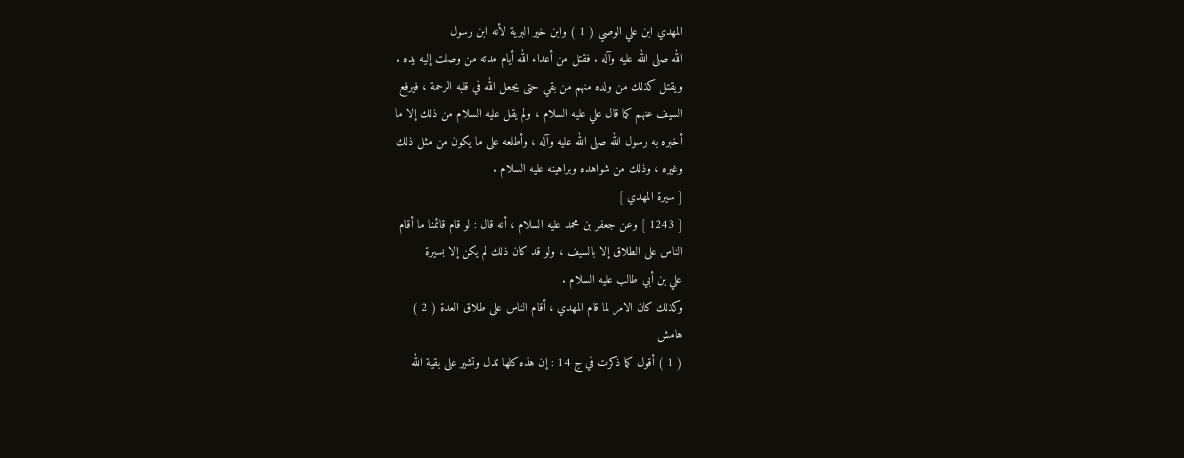المهدي ابن علي الوصي ( 1 ) وابن خير البرية لأنه ابن رسول
الله صلى الله عليه وآله . فقتل من أعداء الله أيام مدته من وصلت إليه يده .
ويقتل كذلك من ولده منهم من بقي حتى يجعل الله في قلبه الرحمة ، فيرفع
السيف عنهم كما قال علي عليه السلام ، ولم يقل عليه السلام من ذلك إلا ما
أخبره به رسول الله صلى الله عليه وآله ، وأطلعه على ما يكون من مثل ذلك
وغيره ، وذلك من شواهده وبراهينه عليه السلام .
[ سيرة المهدي ]
[ 1243 ] وعن جعفر بن محمد عليه السلام ، أنه قال : لو قام قائمنا ما أقام
الناس على الطلاق إلا بالسيف ، ولو قد كان ذلك لم يكن إلا بسيرة
علي بن أبي طالب عليه السلام .
وكذلك كان الامر لما قام المهدي ، أقام الناس على طلاق العدة ( 2 )
هامش
( 1 ) أقول كما ذكرت في ج 14 : إن هذه كلها تدل وتشير على بقية الله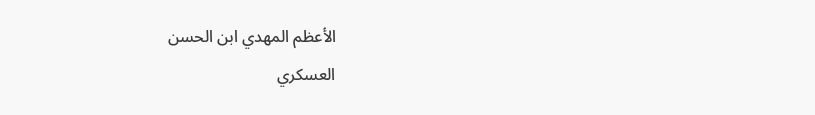الأعظم المهدي ابن الحسن
العسكري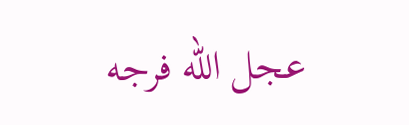عجل الله فرجه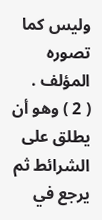وليس كما تصوره المؤلف .
( 2 ) وهو أن يطلق على الشرائط ثم يرجع في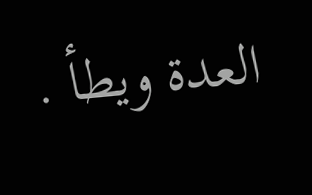العدة ويطأ .